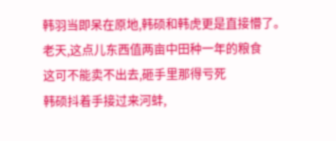韩羽当即呆在原地,韩硕和韩虎更是直接懵了。
老天,这点儿东西值两亩中田种一年的粮食
这可不能卖不出去,砸手里那得亏死
韩硕抖着手接过来河蚌,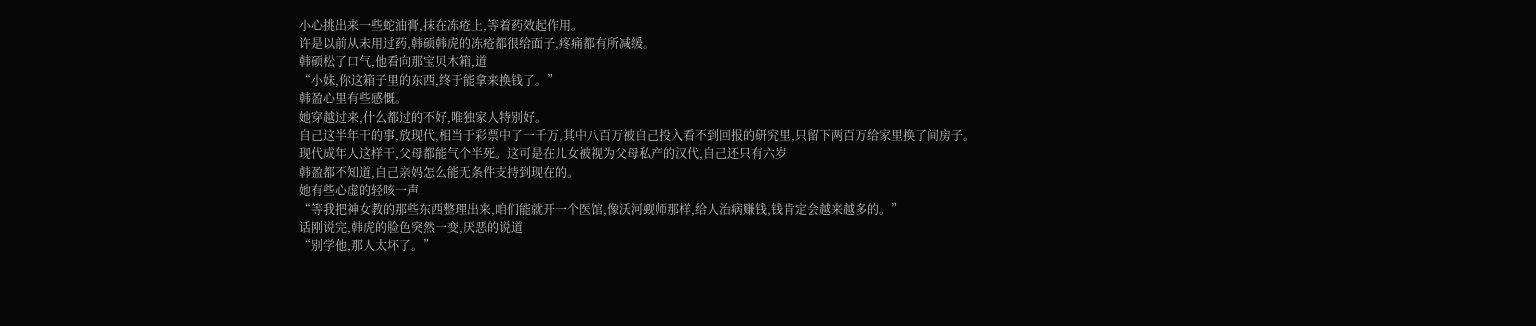小心挑出来一些蛇油膏,抹在冻疮上,等着药效起作用。
许是以前从未用过药,韩硕韩虎的冻疮都很给面子,疼痛都有所减缓。
韩硕松了口气,他看向那宝贝木箱,道
“小妹,你这箱子里的东西,终于能拿来换钱了。”
韩盈心里有些感慨。
她穿越过来,什么都过的不好,唯独家人特别好。
自己这半年干的事,放现代,相当于彩票中了一千万,其中八百万被自己投入看不到回报的研究里,只留下两百万给家里换了间房子。
现代成年人这样干,父母都能气个半死。这可是在儿女被视为父母私产的汉代,自己还只有六岁
韩盈都不知道,自己亲妈怎么能无条件支持到现在的。
她有些心虚的轻咳一声
“等我把神女教的那些东西整理出来,咱们能就开一个医馆,像沃河觋师那样,给人治病赚钱,钱肯定会越来越多的。”
话刚说完,韩虎的脸色突然一变,厌恶的说道
“别学他,那人太坏了。”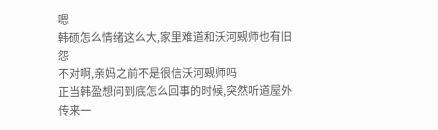嗯
韩硕怎么情绪这么大,家里难道和沃河觋师也有旧怨
不对啊,亲妈之前不是很信沃河觋师吗
正当韩盈想问到底怎么回事的时候,突然听道屋外传来一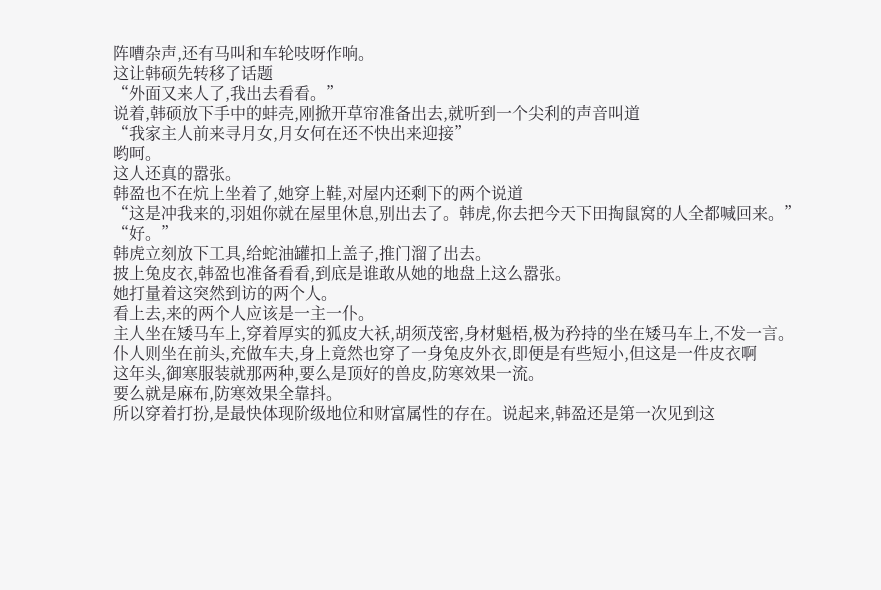阵嘈杂声,还有马叫和车轮吱呀作响。
这让韩硕先转移了话题
“外面又来人了,我出去看看。”
说着,韩硕放下手中的蚌壳,刚掀开草帘准备出去,就听到一个尖利的声音叫道
“我家主人前来寻月女,月女何在还不快出来迎接”
哟呵。
这人还真的嚣张。
韩盈也不在炕上坐着了,她穿上鞋,对屋内还剩下的两个说道
“这是冲我来的,羽姐你就在屋里休息,别出去了。韩虎,你去把今天下田掏鼠窝的人全都喊回来。”
“好。”
韩虎立刻放下工具,给蛇油罐扣上盖子,推门溜了出去。
披上兔皮衣,韩盈也准备看看,到底是谁敢从她的地盘上这么嚣张。
她打量着这突然到访的两个人。
看上去,来的两个人应该是一主一仆。
主人坐在矮马车上,穿着厚实的狐皮大袄,胡须茂密,身材魁梧,极为矜持的坐在矮马车上,不发一言。
仆人则坐在前头,充做车夫,身上竟然也穿了一身兔皮外衣,即便是有些短小,但这是一件皮衣啊
这年头,御寒服装就那两种,要么是顶好的兽皮,防寒效果一流。
要么就是麻布,防寒效果全靠抖。
所以穿着打扮,是最快体现阶级地位和财富属性的存在。说起来,韩盈还是第一次见到这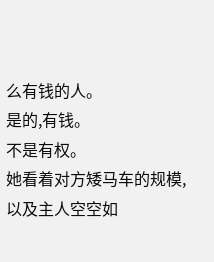么有钱的人。
是的,有钱。
不是有权。
她看着对方矮马车的规模,以及主人空空如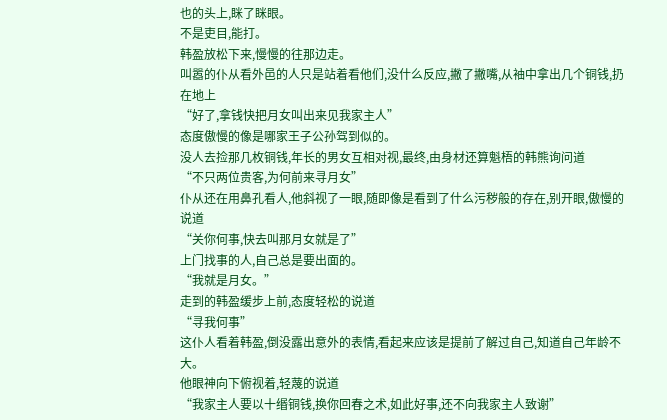也的头上,眯了眯眼。
不是吏目,能打。
韩盈放松下来,慢慢的往那边走。
叫嚣的仆从看外邑的人只是站着看他们,没什么反应,撇了撇嘴,从袖中拿出几个铜钱,扔在地上
“好了,拿钱快把月女叫出来见我家主人”
态度傲慢的像是哪家王子公孙驾到似的。
没人去捡那几枚铜钱,年长的男女互相对视,最终,由身材还算魁梧的韩熊询问道
“不只两位贵客,为何前来寻月女”
仆从还在用鼻孔看人,他斜视了一眼,随即像是看到了什么污秽般的存在,别开眼,傲慢的说道
“关你何事,快去叫那月女就是了”
上门找事的人,自己总是要出面的。
“我就是月女。”
走到的韩盈缓步上前,态度轻松的说道
“寻我何事”
这仆人看着韩盈,倒没露出意外的表情,看起来应该是提前了解过自己,知道自己年龄不大。
他眼神向下俯视着,轻蔑的说道
“我家主人要以十缗铜钱,换你回春之术,如此好事,还不向我家主人致谢”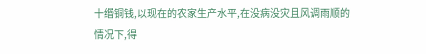十缗铜钱,以现在的农家生产水平,在没病没灾且风调雨顺的情况下,得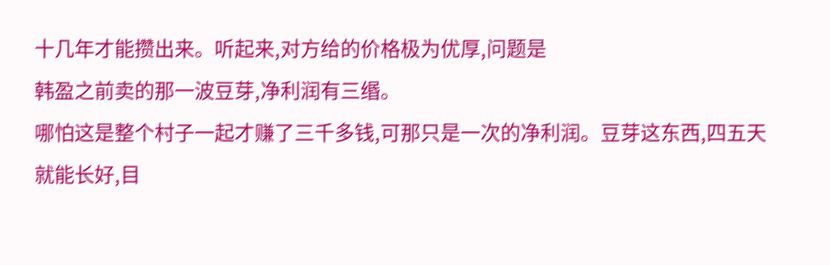十几年才能攒出来。听起来,对方给的价格极为优厚,问题是
韩盈之前卖的那一波豆芽,净利润有三缗。
哪怕这是整个村子一起才赚了三千多钱,可那只是一次的净利润。豆芽这东西,四五天就能长好,目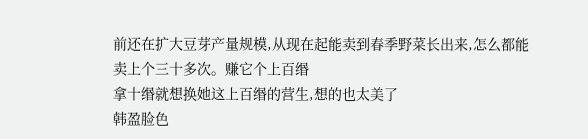前还在扩大豆芽产量规模,从现在起能卖到春季野菜长出来,怎么都能卖上个三十多次。赚它个上百缗
拿十缗就想换她这上百缗的营生,想的也太美了
韩盈脸色